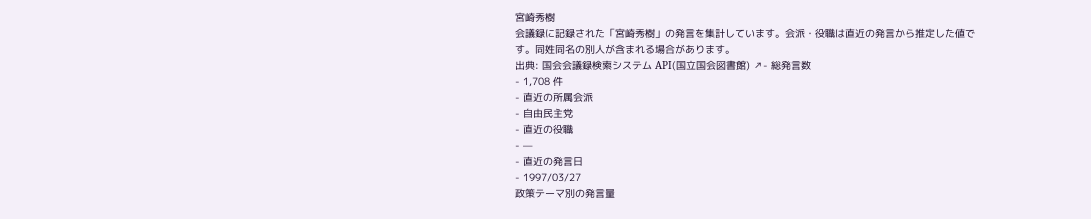宮崎秀樹
会議録に記録された「宮崎秀樹」の発言を集計しています。会派・役職は直近の発言から推定した値です。同姓同名の別人が含まれる場合があります。
出典: 国会会議録検索システム API(国立国会図書館) ↗- 総発言数
- 1,708 件
- 直近の所属会派
- 自由民主党
- 直近の役職
- —
- 直近の発言日
- 1997/03/27
政策テーマ別の発言量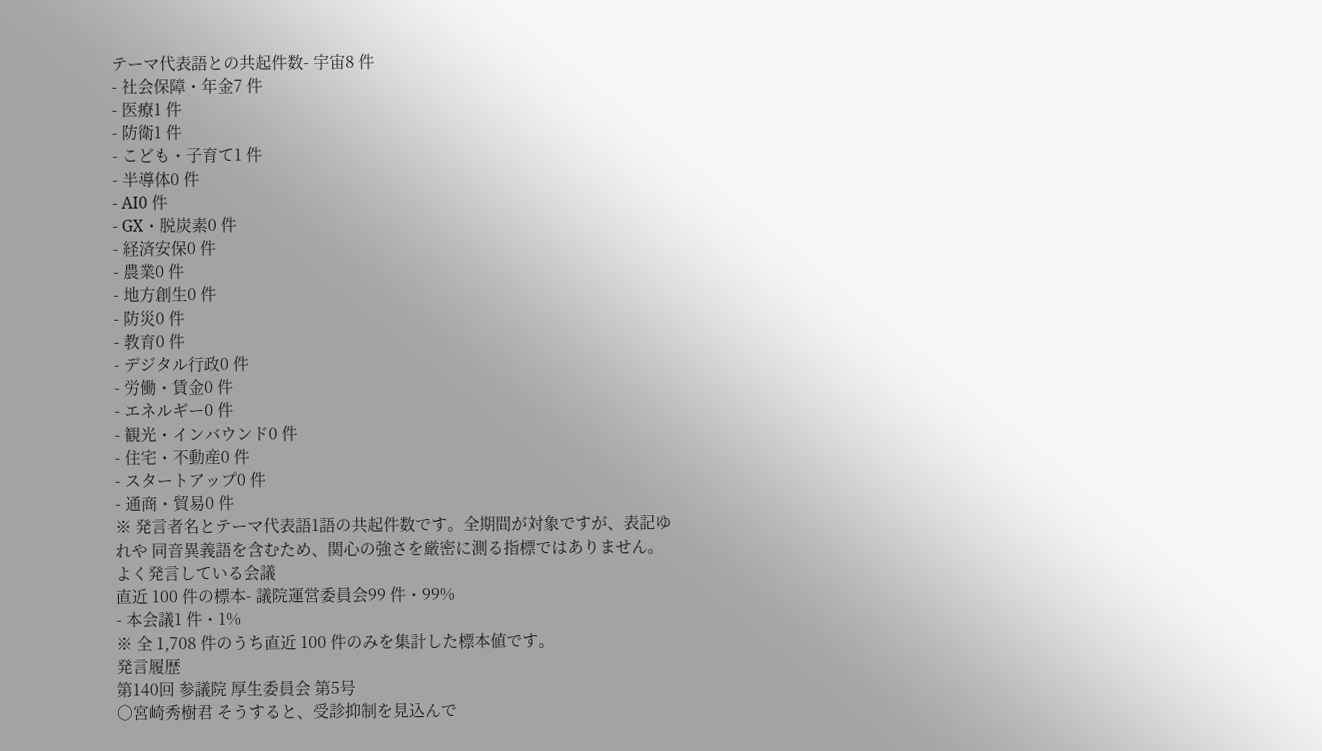テーマ代表語との共起件数- 宇宙8 件
- 社会保障・年金7 件
- 医療1 件
- 防衛1 件
- こども・子育て1 件
- 半導体0 件
- AI0 件
- GX・脱炭素0 件
- 経済安保0 件
- 農業0 件
- 地方創生0 件
- 防災0 件
- 教育0 件
- デジタル行政0 件
- 労働・賃金0 件
- エネルギー0 件
- 観光・インバウンド0 件
- 住宅・不動産0 件
- スタートアップ0 件
- 通商・貿易0 件
※ 発言者名とテーマ代表語1語の共起件数です。全期間が対象ですが、表記ゆれや 同音異義語を含むため、関心の強さを厳密に測る指標ではありません。
よく発言している会議
直近 100 件の標本- 議院運営委員会99 件・99%
- 本会議1 件・1%
※ 全 1,708 件のうち直近 100 件のみを集計した標本値です。
発言履歴
第140回 参議院 厚生委員会 第5号
○宮崎秀樹君 そうすると、受診抑制を見込んで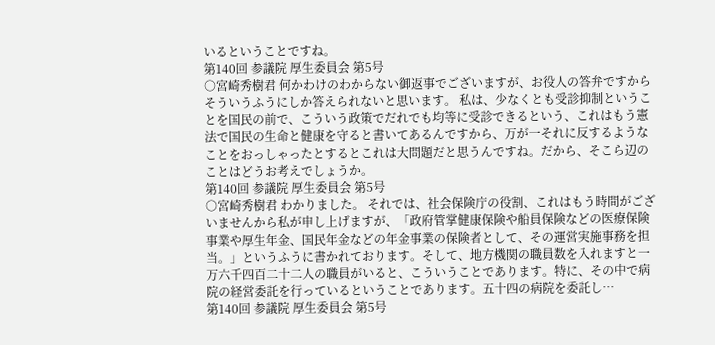いるということですね。
第140回 参議院 厚生委員会 第5号
○宮崎秀樹君 何かわけのわからない御返事でございますが、お役人の答弁ですからそういうふうにしか答えられないと思います。 私は、少なくとも受診抑制ということを国民の前で、こういう政策でだれでも均等に受診できるという、これはもう憲法で国民の生命と健康を守ると書いてあるんですから、万が一それに反するようなことをおっしゃったとするとこれは大問題だと思うんですね。だから、そこら辺のことはどうお考えでしょうか。
第140回 参議院 厚生委員会 第5号
○宮崎秀樹君 わかりました。 それでは、社会保険庁の役割、これはもう時間がございませんから私が申し上げますが、「政府管掌健康保険や船員保険などの医療保険事業や厚生年金、国民年金などの年金事業の保険者として、その運営実施事務を担当。」というふうに書かれております。そして、地方機関の職員数を入れますと一万六千四百二十二人の職員がいると、こういうことであります。特に、その中で病院の経営委託を行っているということであります。五十四の病院を委託し…
第140回 参議院 厚生委員会 第5号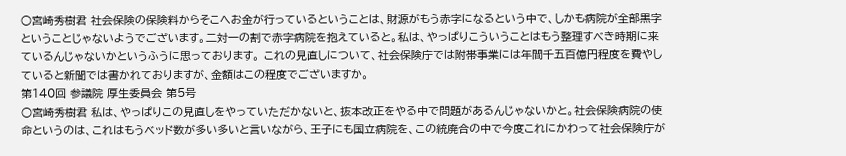○宮崎秀樹君 社会保険の保険料からそこへお金が行っているということは、財源がもう赤字になるという中で、しかも病院が全部黒字ということじゃないようでございます。二対一の割で赤字病院を抱えていると。私は、やっぱりこういうことはもう整理すべき時期に来ているんじゃないかというふうに思っております。 これの見直しについて、社会保険庁では附帯事業には年間千五百億円程度を費やしていると新聞では書かれておりますが、金額はこの程度でございますか。
第140回 参議院 厚生委員会 第5号
○宮崎秀樹君 私は、やっぱりこの見直しをやっていただかないと、抜本改正をやる中で問題があるんじゃないかと。社会保険病院の使命というのは、これはもうベッド数が多い多いと言いながら、王子にも国立病院を、この統廃合の中で今度これにかわって社会保険庁が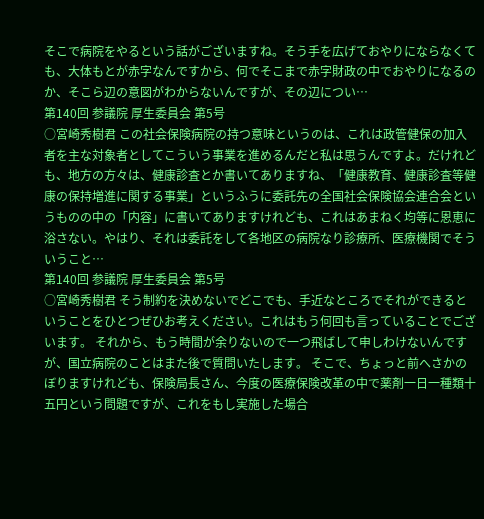そこで病院をやるという話がございますね。そう手を広げておやりにならなくても、大体もとが赤字なんですから、何でそこまで赤字財政の中でおやりになるのか、そこら辺の意図がわからないんですが、その辺につい…
第140回 参議院 厚生委員会 第5号
○宮崎秀樹君 この社会保険病院の持つ意味というのは、これは政管健保の加入者を主な対象者としてこういう事業を進めるんだと私は思うんですよ。だけれども、地方の方々は、健康診査とか書いてありますね、「健康教育、健康診査等健康の保持増進に関する事業」というふうに委託先の全国社会保険協会連合会というものの中の「内容」に書いてありますけれども、これはあまねく均等に恩恵に浴さない。やはり、それは委託をして各地区の病院なり診療所、医療機関でそういうこと…
第140回 参議院 厚生委員会 第5号
○宮崎秀樹君 そう制約を決めないでどこでも、手近なところでそれができるということをひとつぜひお考えください。これはもう何回も言っていることでございます。 それから、もう時間が余りないので一つ飛ばして申しわけないんですが、国立病院のことはまた後で質問いたします。 そこで、ちょっと前へさかのぼりますけれども、保険局長さん、今度の医療保険改革の中で薬剤一日一種類十五円という問題ですが、これをもし実施した場合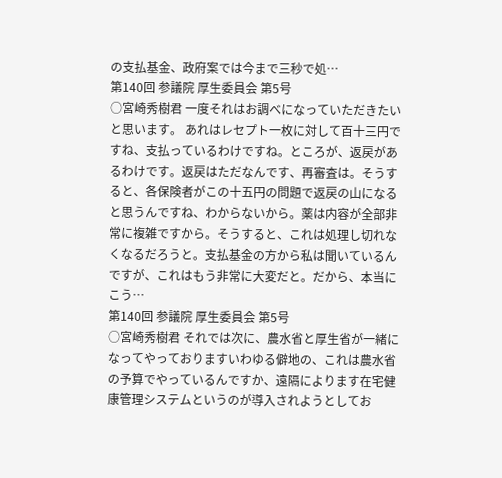の支払基金、政府案では今まで三秒で処…
第140回 参議院 厚生委員会 第5号
○宮崎秀樹君 一度それはお調べになっていただきたいと思います。 あれはレセプト一枚に対して百十三円ですね、支払っているわけですね。ところが、返戻があるわけです。返戻はただなんです、再審査は。そうすると、各保険者がこの十五円の問題で返戻の山になると思うんですね、わからないから。薬は内容が全部非常に複雑ですから。そうすると、これは処理し切れなくなるだろうと。支払基金の方から私は聞いているんですが、これはもう非常に大変だと。だから、本当にこう…
第140回 参議院 厚生委員会 第5号
○宮崎秀樹君 それでは次に、農水省と厚生省が一緒になってやっておりますいわゆる僻地の、これは農水省の予算でやっているんですか、遠隔によります在宅健康管理システムというのが導入されようとしてお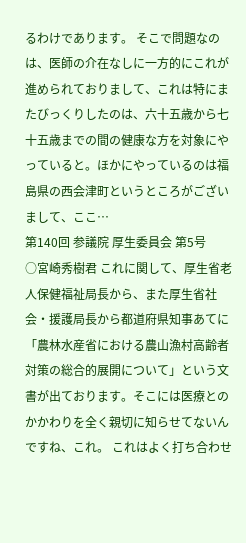るわけであります。 そこで問題なのは、医師の介在なしに一方的にこれが進められておりまして、これは特にまたびっくりしたのは、六十五歳から七十五歳までの間の健康な方を対象にやっていると。ほかにやっているのは福島県の西会津町というところがございまして、ここ…
第140回 参議院 厚生委員会 第5号
○宮崎秀樹君 これに関して、厚生省老人保健福祉局長から、また厚生省社会・援護局長から都道府県知事あてに「農林水産省における農山漁村高齢者対策の総合的展開について」という文書が出ております。そこには医療とのかかわりを全く親切に知らせてないんですね、これ。 これはよく打ち合わせ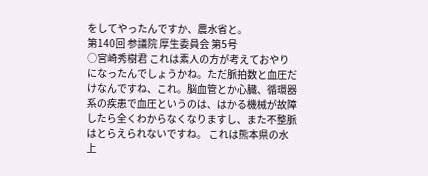をしてやったんですか、農水省と。
第140回 参議院 厚生委員会 第5号
○宮崎秀樹君 これは素人の方が考えておやりになったんでしょうかね。ただ脈拍数と血圧だけなんですね、これ。脳血管とか心臓、循環器系の疾患で血圧というのは、はかる機械が故障したら全くわからなくなりますし、また不整脈はとらえられないですね。 これは熊本県の水上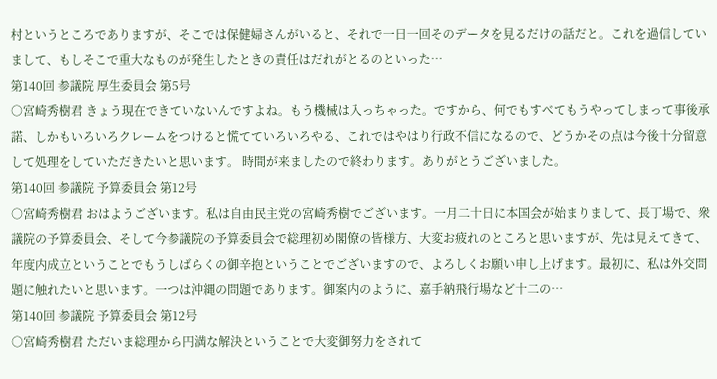村というところでありますが、そこでは保健婦さんがいると、それで一日一回そのデータを見るだけの話だと。これを過信していまして、もしそこで重大なものが発生したときの責任はだれがとるのといった…
第140回 参議院 厚生委員会 第5号
○宮崎秀樹君 きょう現在できていないんですよね。もう機械は入っちゃった。ですから、何でもすべてもうやってしまって事後承諾、しかもいろいろクレームをつけると慌てていろいろやる、これではやはり行政不信になるので、どうかその点は今後十分留意して処理をしていただきたいと思います。 時間が来ましたので終わります。ありがとうございました。
第140回 参議院 予算委員会 第12号
○宮崎秀樹君 おはようございます。私は自由民主党の宮崎秀樹でございます。一月二十日に本国会が始まりまして、長丁場で、衆議院の予算委員会、そして今参議院の予算委員会で総理初め閣僚の皆様方、大変お疲れのところと思いますが、先は見えてきて、年度内成立ということでもうしばらくの御辛抱ということでございますので、よろしくお願い申し上げます。最初に、私は外交問題に触れたいと思います。一つは沖縄の問題であります。御案内のように、嘉手納飛行場など十二の…
第140回 参議院 予算委員会 第12号
○宮崎秀樹君 ただいま総理から円満な解決ということで大変御努力をされて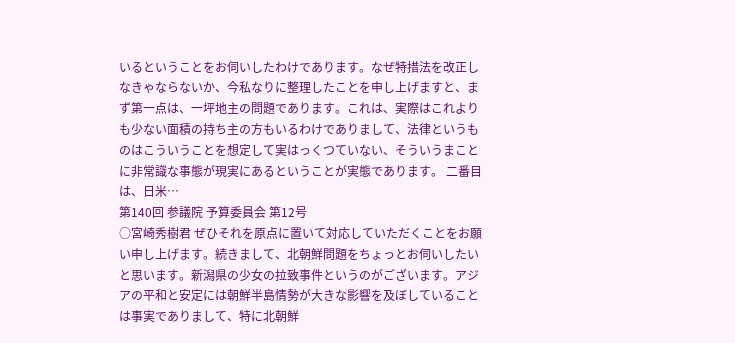いるということをお伺いしたわけであります。なぜ特措法を改正しなきゃならないか、今私なりに整理したことを申し上げますと、まず第一点は、一坪地主の問題であります。これは、実際はこれよりも少ない面積の持ち主の方もいるわけでありまして、法律というものはこういうことを想定して実はっくつていない、そういうまことに非常識な事態が現実にあるということが実態であります。 二番目は、日米…
第140回 参議院 予算委員会 第12号
○宮崎秀樹君 ぜひそれを原点に置いて対応していただくことをお願い申し上げます。続きまして、北朝鮮問題をちょっとお伺いしたいと思います。新潟県の少女の拉致事件というのがございます。アジアの平和と安定には朝鮮半島情勢が大きな影響を及ぼしていることは事実でありまして、特に北朝鮮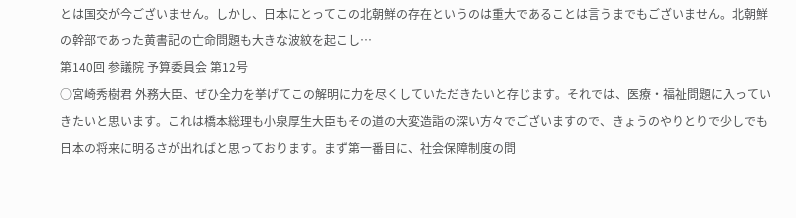とは国交が今ございません。しかし、日本にとってこの北朝鮮の存在というのは重大であることは言うまでもございません。北朝鮮の幹部であった黄書記の亡命問題も大きな波紋を起こし…
第140回 参議院 予算委員会 第12号
○宮崎秀樹君 外務大臣、ぜひ全力を挙げてこの解明に力を尽くしていただきたいと存じます。それでは、医療・福祉問題に入っていきたいと思います。これは橋本総理も小泉厚生大臣もその道の大変造詣の深い方々でございますので、きょうのやりとりで少しでも日本の将来に明るさが出ればと思っております。まず第一番目に、社会保障制度の問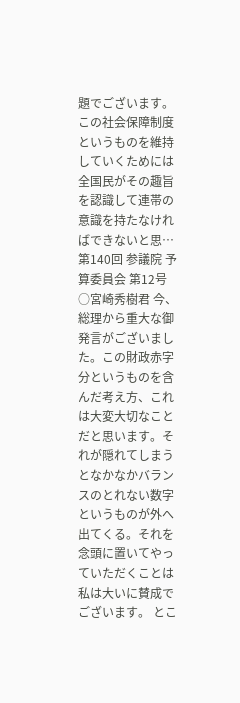題でございます。この社会保障制度というものを維持していくためには全国民がその趣旨を認識して連帯の意識を持たなければできないと思…
第140回 参議院 予算委員会 第12号
○宮崎秀樹君 今、総理から重大な御発言がございました。この財政赤字分というものを含んだ考え方、これは大変大切なことだと思います。それが隠れてしまうとなかなかバランスのとれない数字というものが外へ出てくる。それを念頭に置いてやっていただくことは私は大いに賛成でございます。 とこ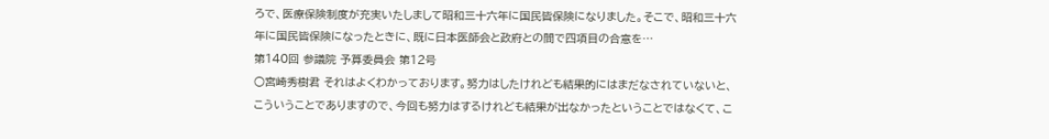ろで、医療保険制度が充実いたしまして昭和三十六年に国民皆保険になりました。そこで、昭和三十六年に国民皆保険になったときに、既に日本医師会と政府との間で四項目の合意を…
第140回 参議院 予算委員会 第12号
○宮崎秀樹君 それはよくわかっております。努力はしたけれども結果的にはまだなされていないと、こういうことでありますので、今回も努力はするけれども結果が出なかったということではなくて、こ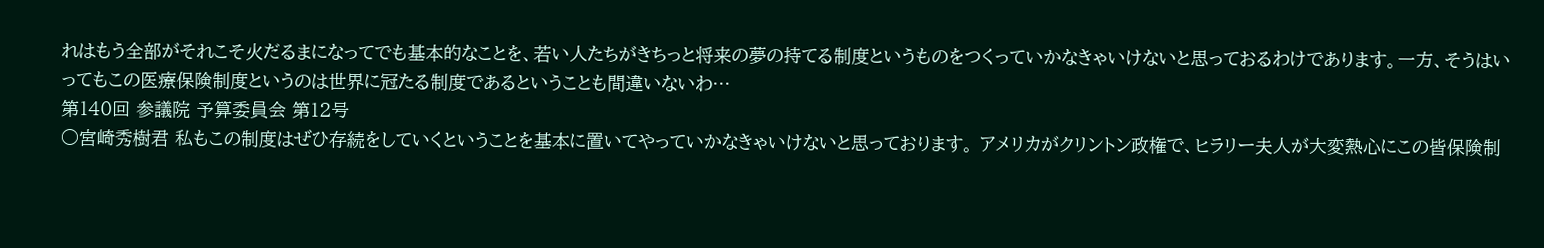れはもう全部がそれこそ火だるまになってでも基本的なことを、若い人たちがきちっと将来の夢の持てる制度というものをつくっていかなきゃいけないと思っておるわけであります。一方、そうはいってもこの医療保険制度というのは世界に冠たる制度であるということも間違いないわ…
第140回 参議院 予算委員会 第12号
○宮崎秀樹君 私もこの制度はぜひ存続をしていくということを基本に置いてやっていかなきゃいけないと思っております。 アメリカがクリントン政権で、ヒラリー夫人が大変熱心にこの皆保険制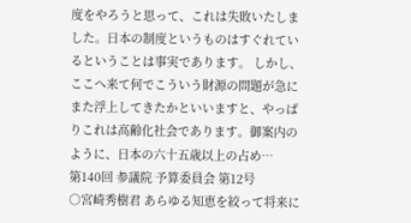度をやろうと思って、これは失敗いたしました。日本の制度というものはすぐれているということは事実であります。 しかし、ここへ来て何でこういう財源の問題が急にまた浮上してきたかといいますと、やっぱりこれは高齢化社会であります。御案内のように、日本の六十五歳以上の占め…
第140回 参議院 予算委員会 第12号
○宮崎秀樹君 あらゆる知恵を絞って将来に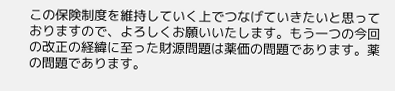この保険制度を維持していく上でつなげていきたいと思っておりますので、よろしくお願いいたします。もう一つの今回の改正の経緯に至った財源問題は薬価の問題であります。薬の問題であります。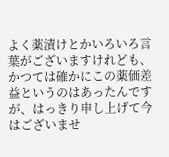よく薬漬けとかいろいろ言葉がございますけれども、かつては確かにこの薬価差益というのはあったんですが、はっきり申し上げて今はございませ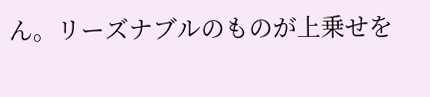ん。リーズナブルのものが上乗せを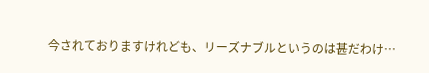今されておりますけれども、リーズナブルというのは甚だわけ…